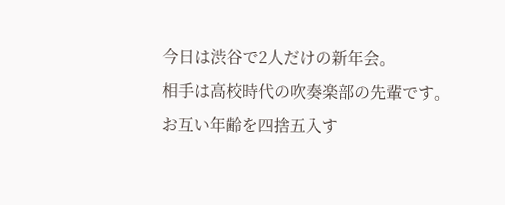今日は渋谷で2人だけの新年会。
相手は高校時代の吹奏楽部の先輩です。
お互い年齢を四捨五入す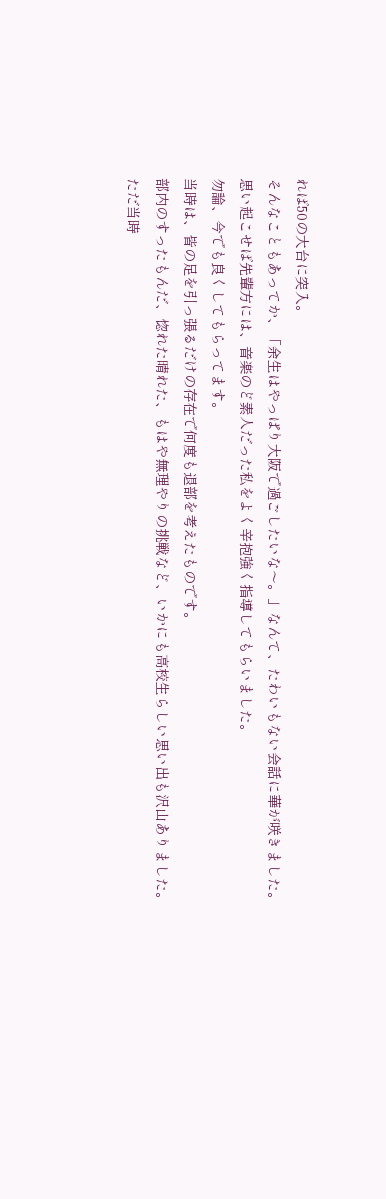れば50の大台に突入。
そんなこともあってか、「余生はやっぱり大阪で過ごしたいな〜。」なんて、たわいもない会話に華が咲きました。
思い起こせば先輩方には、音楽のど素人だった私をよく辛抱強く指導してもらいました。
勿論、今でも良くしてもらってます。
当時は、皆の足を引っ張るだけの存在で何度も退部を考えたものです。
部内のすったもんだ、惚れた晴れた、もはや無理やりの挑戦など、いかにも高校生らしい思い出も沢山ありました。
ただ当時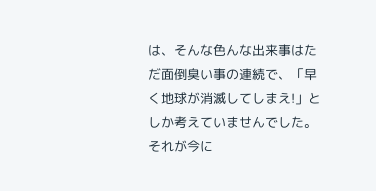は、そんな色んな出来事はただ面倒臭い事の連続で、「早く地球が消滅してしまえ!」としか考えていませんでした。
それが今に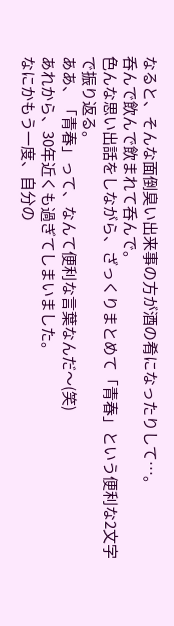なると、そんな面倒臭い出来事の方が酒の肴になったりして…。
呑んで飲んで飲まれて呑んで。
色んな思い出話をしながら、ざっくりまとめて「青春」という便利な2文字で振り返る。
ああ、「青春」って、なんて便利な言葉なんだ〜(笑)
あれから、30年近くも過ぎてしまいました。
なにかもう一度、自分の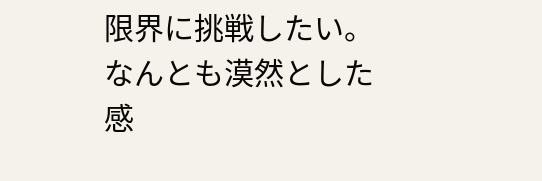限界に挑戦したい。
なんとも漠然とした感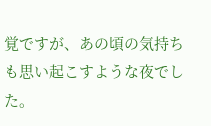覚ですが、あの頃の気持ちも思い起こすような夜でした。